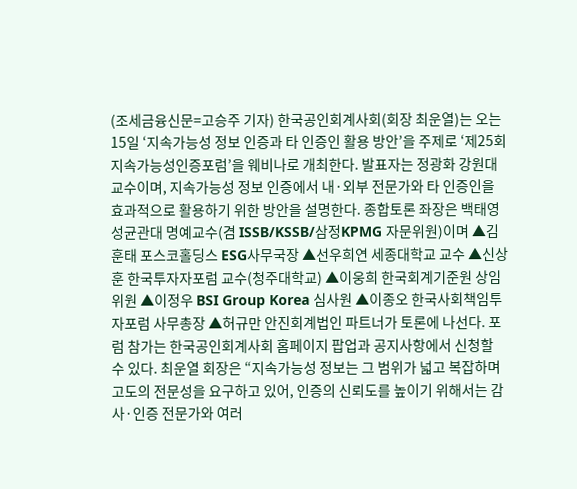(조세금융신문=고승주 기자) 한국공인회계사회(회장 최운열)는 오는 15일 ‘지속가능성 정보 인증과 타 인증인 활용 방안’을 주제로 ‘제25회 지속가능성인증포럼’을 웨비나로 개최한다. 발표자는 정광화 강원대 교수이며, 지속가능성 정보 인증에서 내·외부 전문가와 타 인증인을 효과적으로 활용하기 위한 방안을 설명한다. 종합토론 좌장은 백태영 성균관대 명예교수(겸 ISSB/KSSB/삼정KPMG 자문위원)이며 ▲김훈태 포스코홀딩스 ESG사무국장 ▲선우희연 세종대학교 교수 ▲신상훈 한국투자자포럼 교수(청주대학교) ▲이웅희 한국회계기준원 상임위원 ▲이정우 BSI Group Korea 심사원 ▲이종오 한국사회책임투자포럼 사무총장 ▲허규만 안진회계법인 파트너가 토론에 나선다. 포럼 참가는 한국공인회계사회 홈페이지 팝업과 공지사항에서 신청할 수 있다. 최운열 회장은 “지속가능성 정보는 그 범위가 넓고 복잡하며 고도의 전문성을 요구하고 있어, 인증의 신뢰도를 높이기 위해서는 감사·인증 전문가와 여러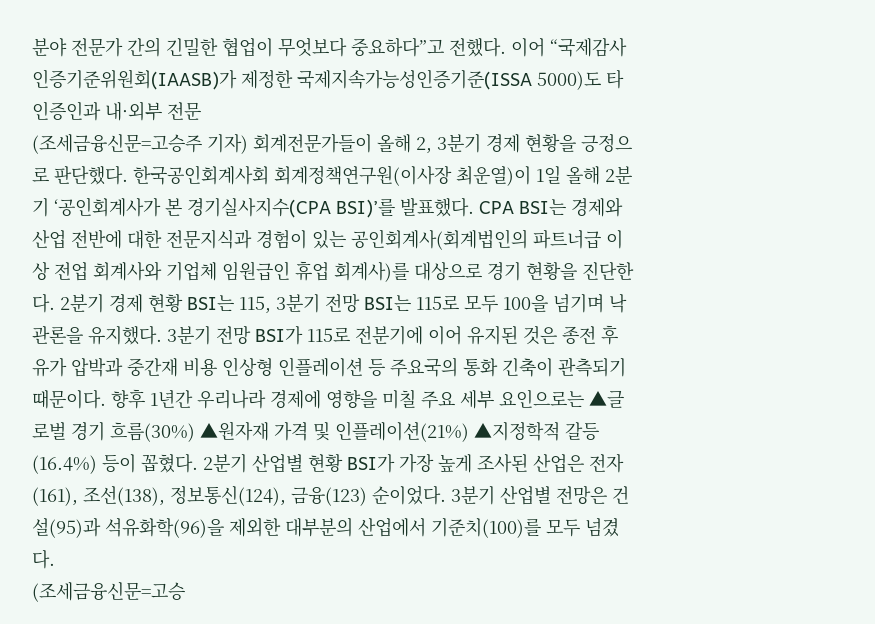분야 전문가 간의 긴밀한 협업이 무엇보다 중요하다”고 전했다. 이어 “국제감사인증기준위원회(IAASB)가 제정한 국제지속가능성인증기준(ISSA 5000)도 타 인증인과 내·외부 전문
(조세금융신문=고승주 기자) 회계전문가들이 올해 2, 3분기 경제 현황을 긍정으로 판단했다. 한국공인회계사회 회계정책연구원(이사장 최운열)이 1일 올해 2분기 ‘공인회계사가 본 경기실사지수(CPA BSI)’를 발표했다. CPA BSI는 경제와 산업 전반에 대한 전문지식과 경험이 있는 공인회계사(회계법인의 파트너급 이상 전업 회계사와 기업체 임원급인 휴업 회계사)를 대상으로 경기 현황을 진단한다. 2분기 경제 현황 BSI는 115, 3분기 전망 BSI는 115로 모두 100을 넘기며 낙관론을 유지했다. 3분기 전망 BSI가 115로 전분기에 이어 유지된 것은 종전 후 유가 압박과 중간재 비용 인상형 인플레이션 등 주요국의 통화 긴축이 관측되기 때문이다. 향후 1년간 우리나라 경제에 영향을 미칠 주요 세부 요인으로는 ▲글로벌 경기 흐름(30%) ▲원자재 가격 및 인플레이션(21%) ▲지정학적 갈등(16.4%) 등이 꼽혔다. 2분기 산업별 현황 BSI가 가장 높게 조사된 산업은 전자(161), 조선(138), 정보통신(124), 금융(123) 순이었다. 3분기 산업별 전망은 건설(95)과 석유화학(96)을 제외한 대부분의 산업에서 기준치(100)를 모두 넘겼다.
(조세금융신문=고승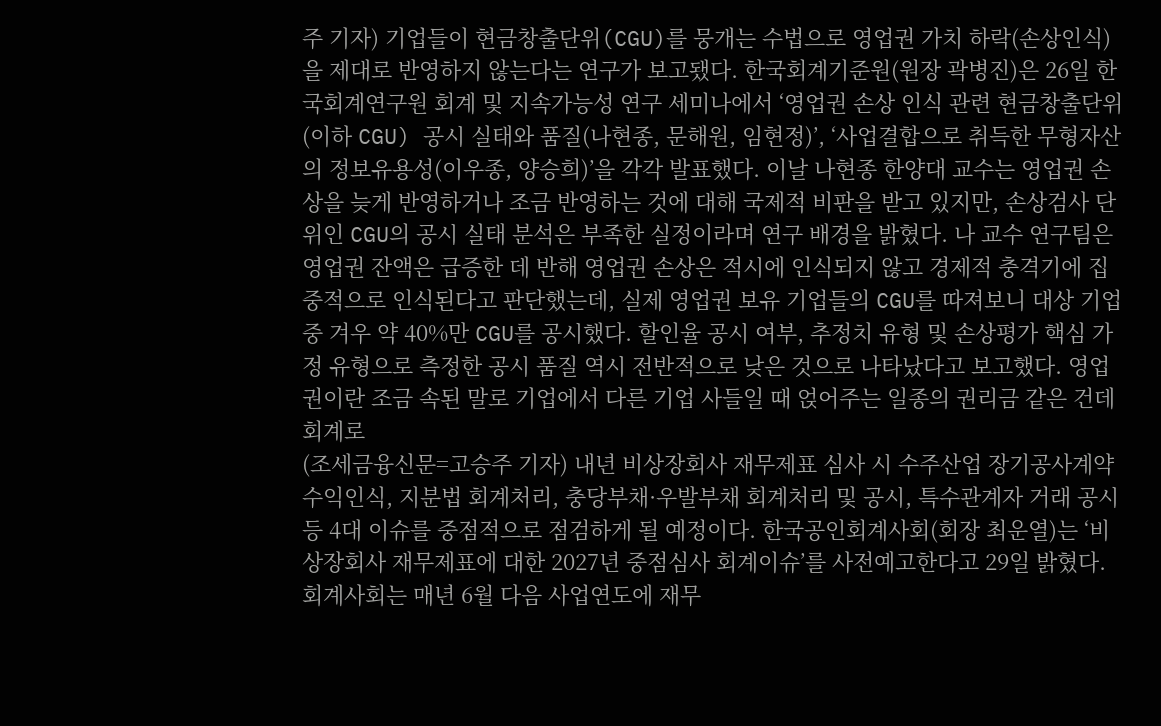주 기자) 기업들이 현금창출단위(CGU)를 뭉개는 수법으로 영업권 가치 하락(손상인식)을 제대로 반영하지 않는다는 연구가 보고됐다. 한국회계기준원(원장 곽병진)은 26일 한국회계연구원 회계 및 지속가능성 연구 세미나에서 ‘영업권 손상 인식 관련 현금창출단위(이하 CGU) 공시 실태와 품질(나현종, 문해원, 임현정)’, ‘사업결합으로 취득한 무형자산의 정보유용성(이우종, 양승희)’을 각각 발표했다. 이날 나현종 한양대 교수는 영업권 손상을 늦게 반영하거나 조금 반영하는 것에 대해 국제적 비판을 받고 있지만, 손상검사 단위인 CGU의 공시 실태 분석은 부족한 실정이라며 연구 배경을 밝혔다. 나 교수 연구팀은 영업권 잔액은 급증한 데 반해 영업권 손상은 적시에 인식되지 않고 경제적 충격기에 집중적으로 인식된다고 판단했는데, 실제 영업권 보유 기업들의 CGU를 따져보니 대상 기업 중 겨우 약 40%만 CGU를 공시했다. 할인율 공시 여부, 추정치 유형 및 손상평가 핵심 가정 유형으로 측정한 공시 품질 역시 전반적으로 낮은 것으로 나타났다고 보고했다. 영업권이란 조금 속된 말로 기업에서 다른 기업 사들일 때 얹어주는 일종의 권리금 같은 건데 회계로
(조세금융신문=고승주 기자) 내년 비상장회사 재무제표 심사 시 수주산업 장기공사계약 수익인식, 지분법 회계처리, 충당부채·우발부채 회계처리 및 공시, 특수관계자 거래 공시 등 4대 이슈를 중점적으로 점검하게 될 예정이다. 한국공인회계사회(회장 최운열)는 ‘비상장회사 재무제표에 대한 2027년 중점심사 회계이슈’를 사전예고한다고 29일 밝혔다. 회계사회는 매년 6월 다음 사업연도에 재무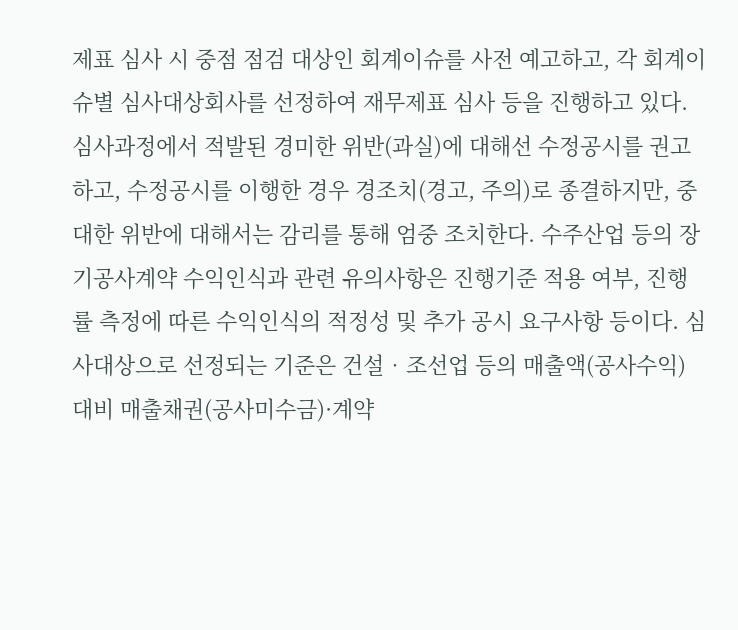제표 심사 시 중점 점검 대상인 회계이슈를 사전 예고하고, 각 회계이슈별 심사대상회사를 선정하여 재무제표 심사 등을 진행하고 있다. 심사과정에서 적발된 경미한 위반(과실)에 대해선 수정공시를 권고하고, 수정공시를 이행한 경우 경조치(경고, 주의)로 종결하지만, 중대한 위반에 대해서는 감리를 통해 엄중 조치한다. 수주산업 등의 장기공사계약 수익인식과 관련 유의사항은 진행기준 적용 여부, 진행률 측정에 따른 수익인식의 적정성 및 추가 공시 요구사항 등이다. 심사대상으로 선정되는 기준은 건설‧조선업 등의 매출액(공사수익) 대비 매출채권(공사미수금)·계약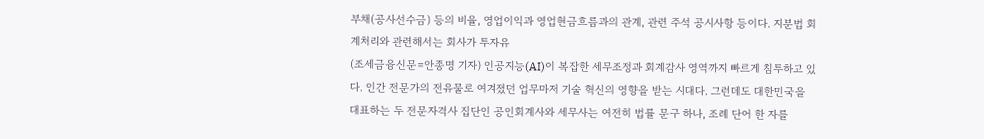부채(공사선수금) 등의 비율, 영업이익과 영업현금흐름과의 관계, 관련 주석 공시사항 등이다. 지분법 회계처리와 관련해서는 회사가 투자유
(조세금융신문=안종명 기자) 인공지능(AI)이 복잡한 세무조정과 회계감사 영역까지 빠르게 침투하고 있다. 인간 전문가의 전유물로 여겨졌던 업무마저 기술 혁신의 영향을 받는 시대다. 그런데도 대한민국을 대표하는 두 전문자격사 집단인 공인회계사와 세무사는 여전히 법률 문구 하나, 조례 단어 한 자를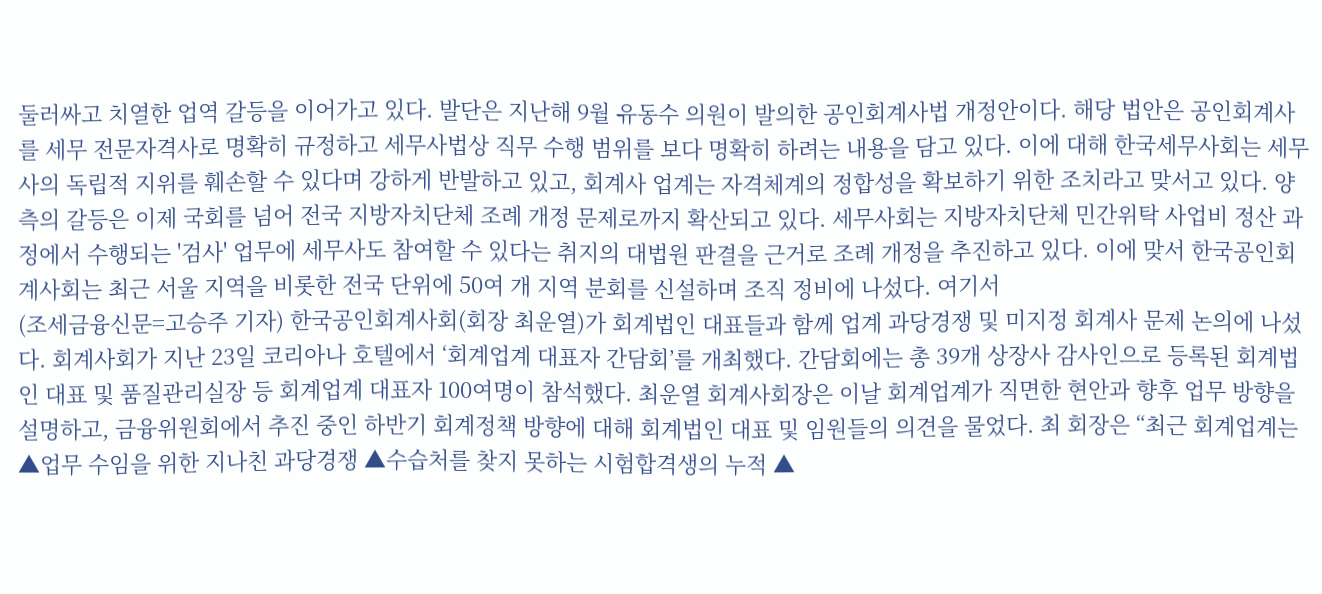둘러싸고 치열한 업역 갈등을 이어가고 있다. 발단은 지난해 9월 유동수 의원이 발의한 공인회계사법 개정안이다. 해당 법안은 공인회계사를 세무 전문자격사로 명확히 규정하고 세무사법상 직무 수행 범위를 보다 명확히 하려는 내용을 담고 있다. 이에 대해 한국세무사회는 세무사의 독립적 지위를 훼손할 수 있다며 강하게 반발하고 있고, 회계사 업계는 자격체계의 정합성을 확보하기 위한 조치라고 맞서고 있다. 양측의 갈등은 이제 국회를 넘어 전국 지방자치단체 조례 개정 문제로까지 확산되고 있다. 세무사회는 지방자치단체 민간위탁 사업비 정산 과정에서 수행되는 '검사' 업무에 세무사도 참여할 수 있다는 취지의 대법원 판결을 근거로 조례 개정을 추진하고 있다. 이에 맞서 한국공인회계사회는 최근 서울 지역을 비롯한 전국 단위에 50여 개 지역 분회를 신설하며 조직 정비에 나섰다. 여기서
(조세금융신문=고승주 기자) 한국공인회계사회(회장 최운열)가 회계법인 대표들과 함께 업계 과당경쟁 및 미지정 회계사 문제 논의에 나섰다. 회계사회가 지난 23일 코리아나 호텔에서 ‘회계업계 대표자 간담회’를 개최했다. 간담회에는 총 39개 상장사 감사인으로 등록된 회계법인 대표 및 품질관리실장 등 회계업계 대표자 100여명이 참석했다. 최운열 회계사회장은 이날 회계업계가 직면한 현안과 향후 업무 방향을 설명하고, 금융위원회에서 추진 중인 하반기 회계정책 방향에 대해 회계법인 대표 및 임원들의 의견을 물었다. 최 회장은 “최근 회계업계는 ▲업무 수임을 위한 지나친 과당경쟁 ▲수습처를 찾지 못하는 시험합격생의 누적 ▲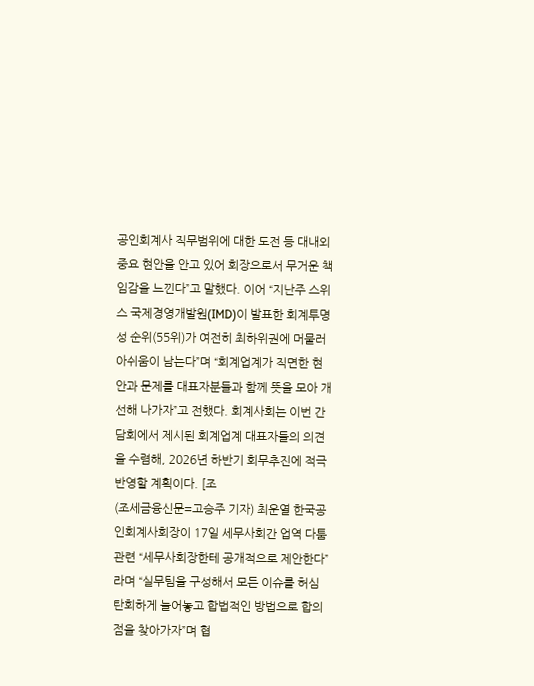공인회계사 직무범위에 대한 도전 등 대내외 중요 현안을 안고 있어 회장으로서 무거운 책임감을 느낀다”고 말했다. 이어 “지난주 스위스 국제경영개발원(IMD)이 발표한 회계투명성 순위(55위)가 여전히 최하위권에 머물러 아쉬움이 남는다”며 “회계업계가 직면한 현안과 문제를 대표자분들과 함께 뜻을 모아 개선해 나가자”고 전했다. 회계사회는 이번 간담회에서 제시된 회계업계 대표자들의 의견을 수렴해, 2026년 하반기 회무추진에 적극 반영할 계획이다. [조
(조세금융신문=고승주 기자) 최운열 한국공인회계사회장이 17일 세무사회간 업역 다툼 관련 “세무사회장한테 공개적으로 제안한다”라며 “실무팀을 구성해서 모든 이슈를 허심탄회하게 늘어놓고 합법적인 방법으로 합의점을 찾아가자”며 협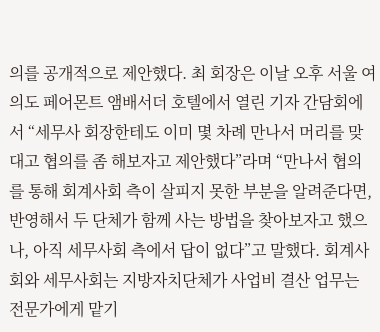의를 공개적으로 제안했다. 최 회장은 이날 오후 서울 여의도 페어몬트 앰배서더 호텔에서 열린 기자 간담회에서 “세무사 회장한테도 이미 몇 차례 만나서 머리를 맞대고 협의를 좀 해보자고 제안했다”라며 “만나서 협의를 통해 회계사회 측이 살피지 못한 부분을 알려준다면, 반영해서 두 단체가 함께 사는 방법을 찾아보자고 했으나, 아직 세무사회 측에서 답이 없다”고 말했다. 회계사회와 세무사회는 지방자치단체가 사업비 결산 업무는 전문가에게 맡기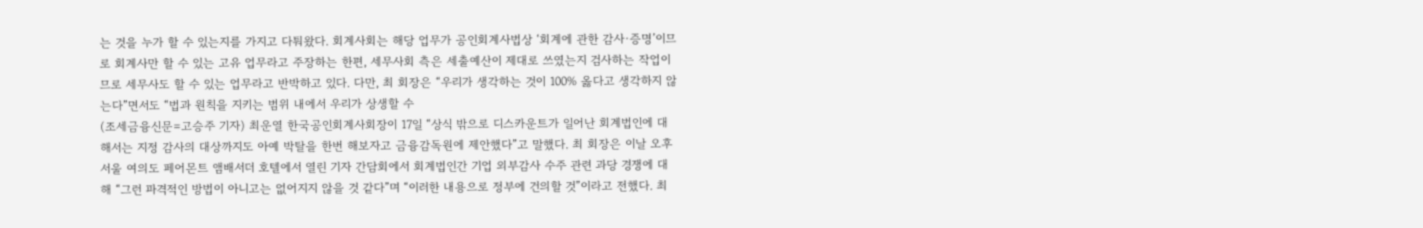는 것을 누가 할 수 있는지를 가지고 다퉈왔다. 회계사회는 해당 업무가 공인회계사법상 ‘회계에 관한 감사·증명’이므로 회계사만 할 수 있는 고유 업무라고 주장하는 한편, 세무사회 측은 세출예산이 제대로 쓰였는지 검사하는 작업이므로 세무사도 할 수 있는 업무라고 반박하고 있다. 다만, 최 회장은 “우리가 생각하는 것이 100% 옳다고 생각하지 않는다”면서도 “법과 원칙을 지키는 범위 내에서 우리가 상생할 수
(조세금융신문=고승주 기자) 최운열 한국공인회계사회장이 17일 “상식 밖으로 디스카운트가 일어난 회계법인에 대해서는 지정 감사의 대상까지도 아예 박탈을 한번 해보자고 금융감독원에 제안했다”고 말했다. 최 회장은 이날 오후 서울 여의도 페어몬트 앰배서더 호텔에서 열린 기자 간담회에서 회계법인간 기업 외부감사 수주 관련 과당 경쟁에 대해 “그런 파격적인 방법이 아니고는 없어지지 않을 것 같다”며 “이러한 내용으로 정부에 건의할 것”이라고 전했다. 최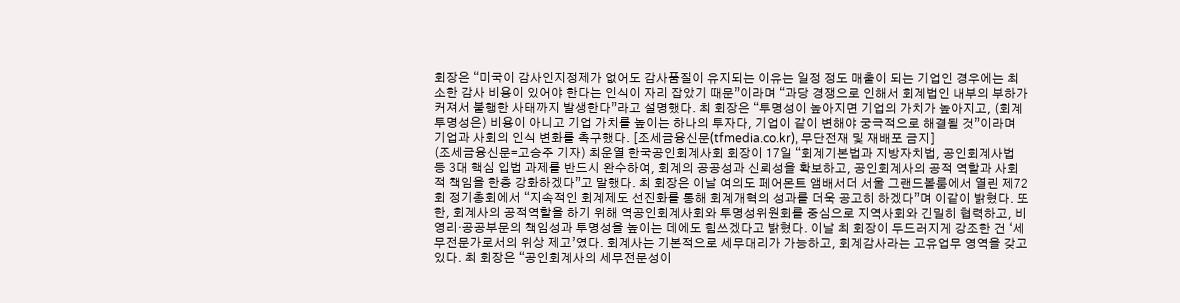회장은 “미국이 감사인지정제가 없어도 감사품질이 유지되는 이유는 일정 정도 매출이 되는 기업인 경우에는 최소한 감사 비용이 있어야 한다는 인식이 자리 잡았기 때문”이라며 “과당 경쟁으로 인해서 회계법인 내부의 부하가 커져서 불행한 사태까지 발생한다”라고 설명했다. 최 회장은 “투명성이 높아지면 기업의 가치가 높아지고, (회계투명성은) 비용이 아니고 기업 가치를 높이는 하나의 투자다, 기업이 같이 변해야 궁극적으로 해결될 것”이라며 기업과 사회의 인식 변화를 촉구했다. [조세금융신문(tfmedia.co.kr), 무단전재 및 재배포 금지]
(조세금융신문=고승주 기자) 최운열 한국공인회계사회 회장이 17일 “회계기본법과 지방자치법, 공인회계사법 등 3대 핵심 입법 과제를 반드시 완수하여, 회계의 공공성과 신뢰성을 확보하고, 공인회계사의 공적 역할과 사회적 책임을 한층 강화하겠다”고 말했다. 최 회장은 이날 여의도 페어몬트 앰배서더 서울 그랜드볼룸에서 열린 제72회 정기총회에서 “지속적인 회계제도 선진화를 통해 회계개혁의 성과를 더욱 공고히 하겠다”며 이같이 밝혔다. 또한, 회계사의 공적역할을 하기 위해 역공인회계사회와 투명성위원회를 중심으로 지역사회와 긴밀히 협력하고, 비영리·공공부문의 책임성과 투명성을 높이는 데에도 힘쓰겠다고 밝혔다. 이날 최 회장이 두드러지게 강조한 건 ‘세무전문가로서의 위상 제고’였다. 회계사는 기본적으로 세무대리가 가능하고, 회계감사라는 고유업무 영역을 갖고 있다. 최 회장은 “공인회계사의 세무전문성이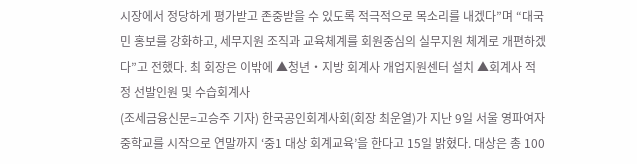시장에서 정당하게 평가받고 존중받을 수 있도록 적극적으로 목소리를 내겠다”며 “대국민 홍보를 강화하고, 세무지원 조직과 교육체계를 회원중심의 실무지원 체계로 개편하겠다”고 전했다. 최 회장은 이밖에 ▲청년‧지방 회계사 개업지원센터 설치 ▲회계사 적정 선발인원 및 수습회계사
(조세금융신문=고승주 기자) 한국공인회계사회(회장 최운열)가 지난 9일 서울 영파여자중학교를 시작으로 연말까지 ‘중1 대상 회계교육’을 한다고 15일 밝혔다. 대상은 총 100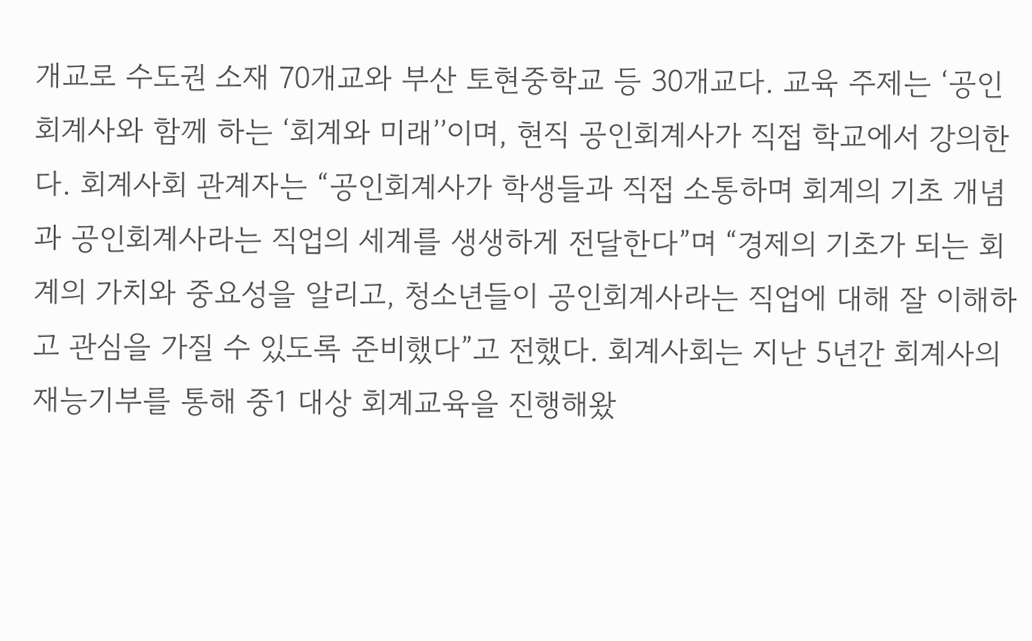개교로 수도권 소재 70개교와 부산 토현중학교 등 30개교다. 교육 주제는 ‘공인회계사와 함께 하는 ‘회계와 미래’’이며, 현직 공인회계사가 직접 학교에서 강의한다. 회계사회 관계자는 “공인회계사가 학생들과 직접 소통하며 회계의 기초 개념과 공인회계사라는 직업의 세계를 생생하게 전달한다”며 “경제의 기초가 되는 회계의 가치와 중요성을 알리고, 청소년들이 공인회계사라는 직업에 대해 잘 이해하고 관심을 가질 수 있도록 준비했다”고 전했다. 회계사회는 지난 5년간 회계사의 재능기부를 통해 중1 대상 회계교육을 진행해왔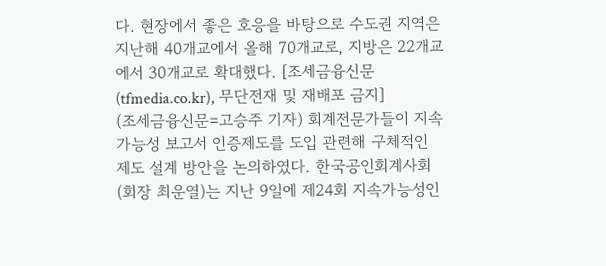다. 현장에서 좋은 호응을 바탕으로 수도권 지역은 지난해 40개교에서 올해 70개교로, 지방은 22개교에서 30개교로 확대했다. [조세금융신문(tfmedia.co.kr), 무단전재 및 재배포 금지]
(조세금융신문=고승주 기자) 회계전문가들이 지속가능성 보고서 인증제도를 도입 관련해 구체적인 제도 설계 방안을 논의하였다. 한국공인회계사회(회장 최운열)는 지난 9일에 제24회 지속가능성인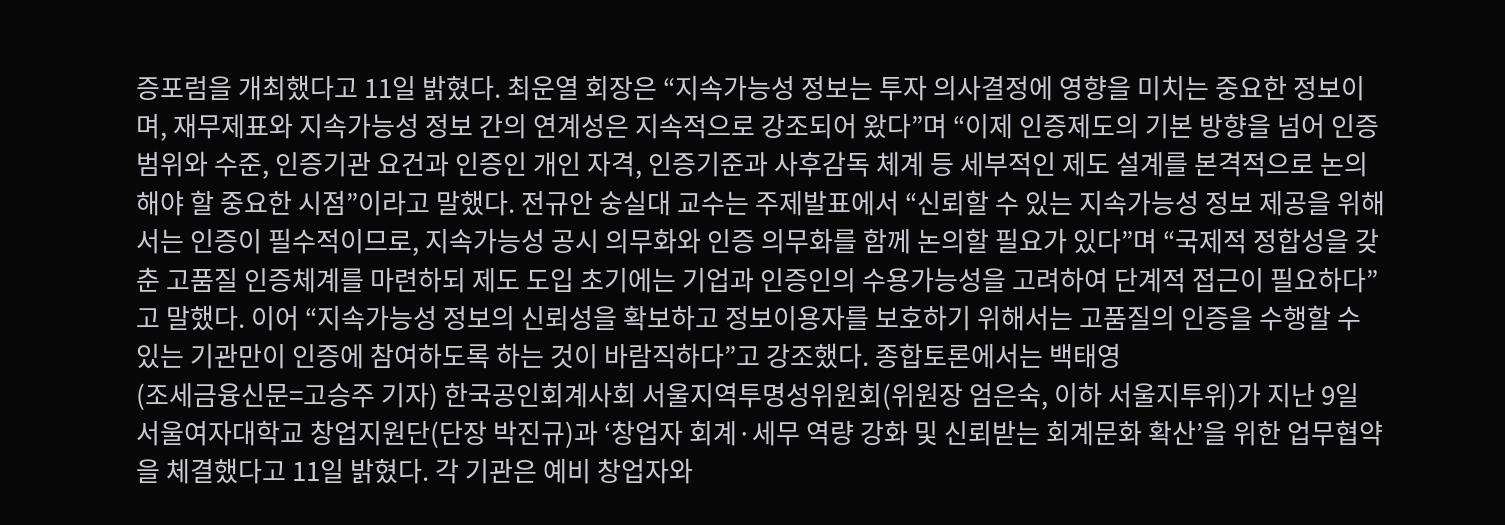증포럼을 개최했다고 11일 밝혔다. 최운열 회장은 “지속가능성 정보는 투자 의사결정에 영향을 미치는 중요한 정보이며, 재무제표와 지속가능성 정보 간의 연계성은 지속적으로 강조되어 왔다”며 “이제 인증제도의 기본 방향을 넘어 인증범위와 수준, 인증기관 요건과 인증인 개인 자격, 인증기준과 사후감독 체계 등 세부적인 제도 설계를 본격적으로 논의해야 할 중요한 시점”이라고 말했다. 전규안 숭실대 교수는 주제발표에서 “신뢰할 수 있는 지속가능성 정보 제공을 위해서는 인증이 필수적이므로, 지속가능성 공시 의무화와 인증 의무화를 함께 논의할 필요가 있다”며 “국제적 정합성을 갖춘 고품질 인증체계를 마련하되 제도 도입 초기에는 기업과 인증인의 수용가능성을 고려하여 단계적 접근이 필요하다”고 말했다. 이어 “지속가능성 정보의 신뢰성을 확보하고 정보이용자를 보호하기 위해서는 고품질의 인증을 수행할 수 있는 기관만이 인증에 참여하도록 하는 것이 바람직하다”고 강조했다. 종합토론에서는 백태영
(조세금융신문=고승주 기자) 한국공인회계사회 서울지역투명성위원회(위원장 엄은숙, 이하 서울지투위)가 지난 9일 서울여자대학교 창업지원단(단장 박진규)과 ‘창업자 회계·세무 역량 강화 및 신뢰받는 회계문화 확산’을 위한 업무협약을 체결했다고 11일 밝혔다. 각 기관은 예비 창업자와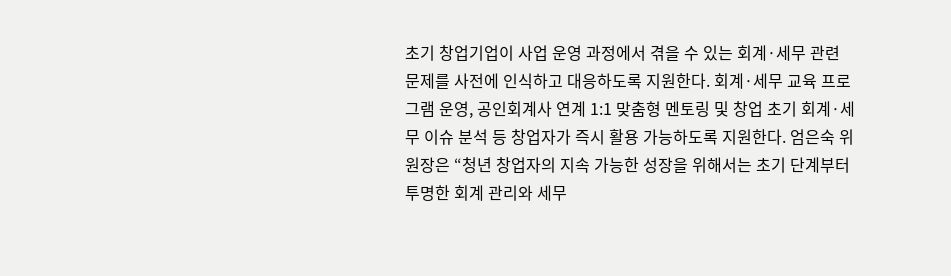초기 창업기업이 사업 운영 과정에서 겪을 수 있는 회계·세무 관련 문제를 사전에 인식하고 대응하도록 지원한다. 회계·세무 교육 프로그램 운영, 공인회계사 연계 1:1 맞춤형 멘토링 및 창업 초기 회계·세무 이슈 분석 등 창업자가 즉시 활용 가능하도록 지원한다. 엄은숙 위원장은 “청년 창업자의 지속 가능한 성장을 위해서는 초기 단계부터 투명한 회계 관리와 세무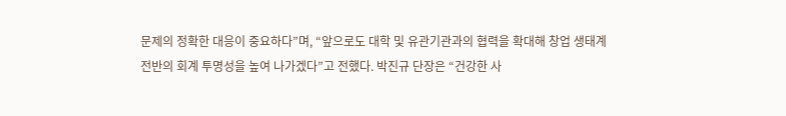문제의 정확한 대응이 중요하다”며, “앞으로도 대학 및 유관기관과의 협력을 확대해 창업 생태계 전반의 회계 투명성을 높여 나가겠다”고 전했다. 박진규 단장은 “건강한 사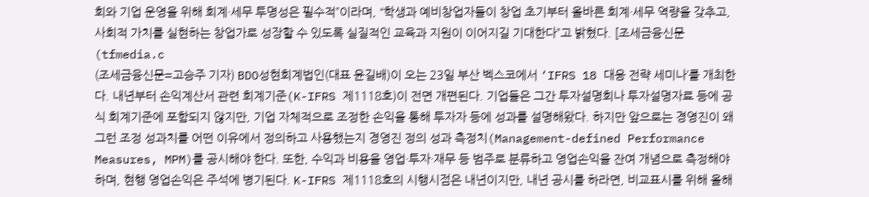회와 기업 운영을 위해 회계·세무 투명성은 필수적”이라며, “학생과 예비창업자들이 창업 초기부터 올바른 회계·세무 역량을 갖추고, 사회적 가치를 실현하는 창업가로 성장할 수 있도록 실질적인 교육과 지원이 이어지길 기대한다”고 밝혔다. [조세금융신문(tfmedia.c
(조세금융신문=고승주 기자) BDO성현회계법인(대표 윤길배)이 오는 23일 부산 벡스코에서 ‘IFRS 18 대응 전략 세미나’를 개최한다. 내년부터 손익계산서 관련 회계기준(K-IFRS 제1118호)이 전면 개편된다. 기업들은 그간 투자설명회나 투자설명자료 등에 공식 회계기준에 포함되지 않지만, 기업 자체적으로 조정한 손익을 통해 투자자 등에 성과를 설명해왔다. 하지만 앞으로는 경영진이 왜 그런 조정 성과치를 어떤 이유에서 정의하고 사용했는지 경영진 정의 성과 측정치(Management-defined Performance Measures, MPM)를 공시해야 한다. 또한, 수익과 비용을 영업·투자·재무 등 범주로 분류하고 영업손익을 잔여 개념으로 측정해야 하며, 현행 영업손익은 주석에 병기된다. K-IFRS 제1118호의 시행시점은 내년이지만, 내년 공시를 하라면, 비교표시를 위해 올해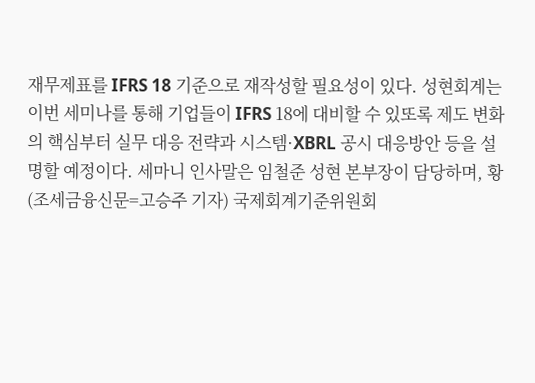재무제표를 IFRS 18 기준으로 재작성할 필요성이 있다. 성현회계는 이번 세미나를 통해 기업들이 IFRS 18에 대비할 수 있또록 제도 변화의 핵심부터 실무 대응 전략과 시스템·XBRL 공시 대응방안 등을 설명할 예정이다. 세마니 인사말은 임철준 성현 본부장이 담당하며, 황
(조세금융신문=고승주 기자) 국제회계기준위원회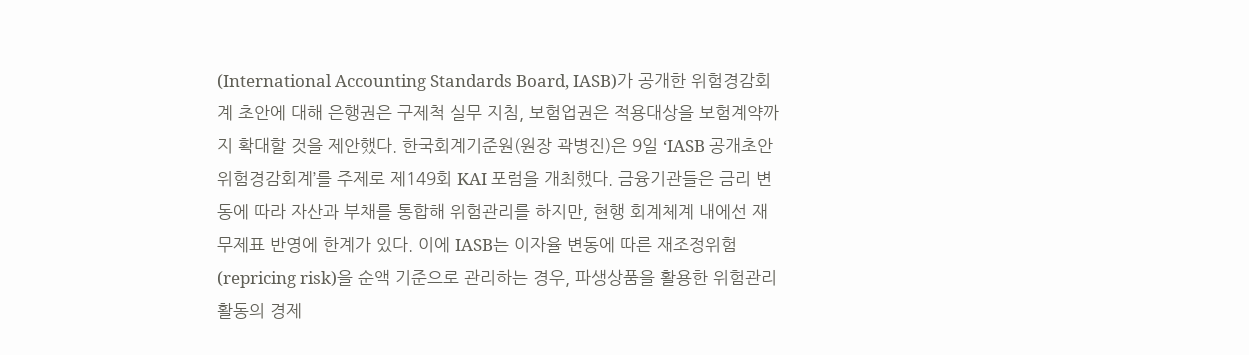(International Accounting Standards Board, IASB)가 공개한 위험경감회계 초안에 대해 은행권은 구제척 실무 지침, 보험업권은 적용대상을 보험계약까지 확대할 것을 제안했다. 한국회계기준원(원장 곽병진)은 9일 ‘IASB 공개초안 위험경감회계’를 주제로 제149회 KAI 포럼을 개최했다. 금융기관들은 금리 변동에 따라 자산과 부채를 통합해 위험관리를 하지만, 현행 회계체계 내에선 재무제표 반영에 한계가 있다. 이에 IASB는 이자율 변동에 따른 재조정위험(repricing risk)을 순액 기준으로 관리하는 경우, 파생상품을 활용한 위험관리활동의 경제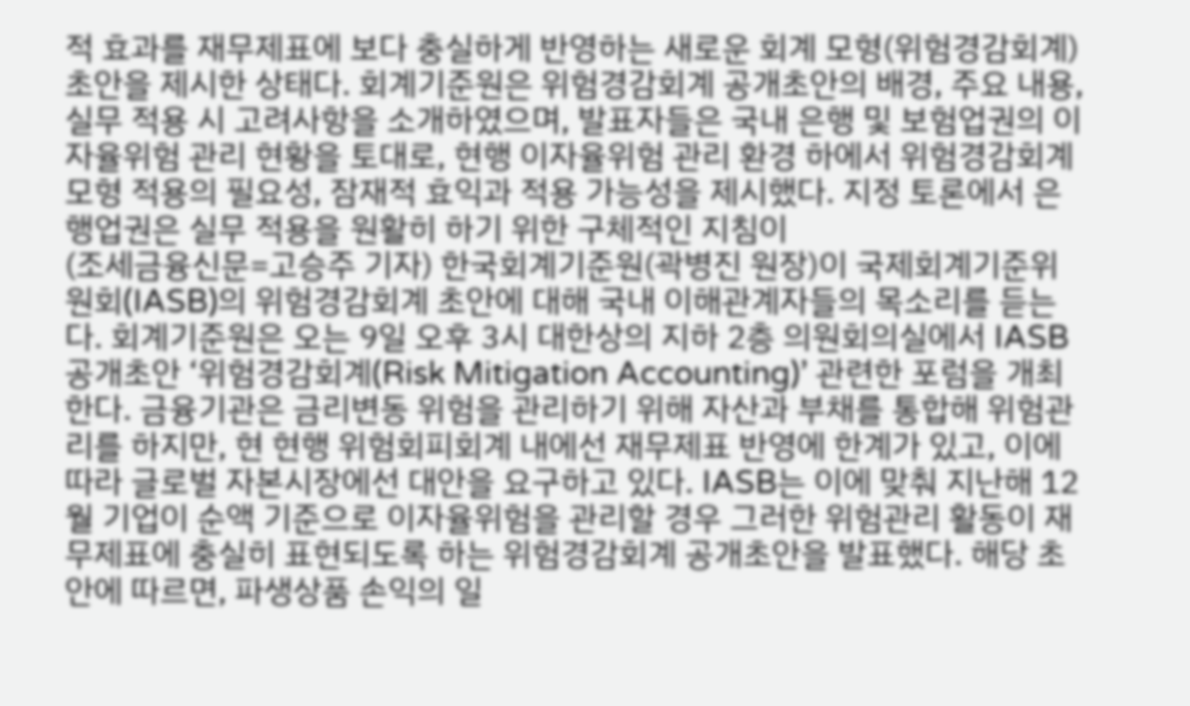적 효과를 재무제표에 보다 충실하게 반영하는 새로운 회계 모형(위험경감회계) 초안을 제시한 상태다. 회계기준원은 위험경감회계 공개초안의 배경, 주요 내용, 실무 적용 시 고려사항을 소개하였으며, 발표자들은 국내 은행 및 보험업권의 이자율위험 관리 현황을 토대로, 현행 이자율위험 관리 환경 하에서 위험경감회계 모형 적용의 필요성, 잠재적 효익과 적용 가능성을 제시했다. 지정 토론에서 은행업권은 실무 적용을 원활히 하기 위한 구체적인 지침이
(조세금융신문=고승주 기자) 한국회계기준원(곽병진 원장)이 국제회계기준위원회(IASB)의 위험경감회계 초안에 대해 국내 이해관계자들의 목소리를 듣는다. 회계기준원은 오는 9일 오후 3시 대한상의 지하 2층 의원회의실에서 IASB 공개초안 ‘위험경감회계(Risk Mitigation Accounting)’ 관련한 포럼을 개최한다. 금융기관은 금리변동 위험을 관리하기 위해 자산과 부채를 통합해 위험관리를 하지만, 현 현행 위험회피회계 내에선 재무제표 반영에 한계가 있고, 이에 따라 글로벌 자본시장에선 대안을 요구하고 있다. IASB는 이에 맞춰 지난해 12월 기업이 순액 기준으로 이자율위험을 관리할 경우 그러한 위험관리 활동이 재무제표에 충실히 표현되도록 하는 위험경감회계 공개초안을 발표했다. 해당 초안에 따르면, 파생상품 손익의 일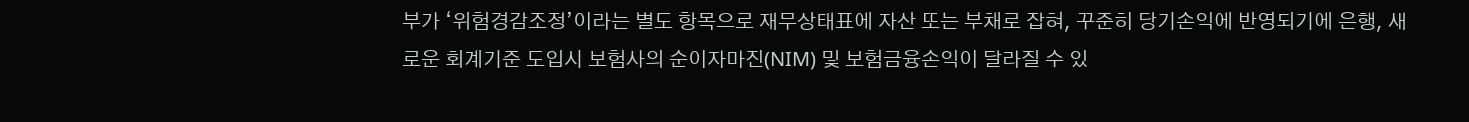부가 ‘위험경감조정’이라는 별도 항목으로 재무상태표에 자산 또는 부채로 잡혀, 꾸준히 당기손익에 반영되기에 은행, 새로운 회계기준 도입시 보험사의 순이자마진(NIM) 및 보험금융손익이 달라질 수 있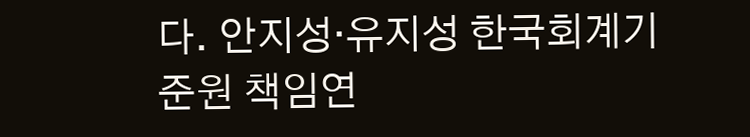다. 안지성·유지성 한국회계기준원 책임연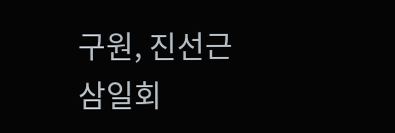구원, 진선근 삼일회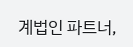계법인 파트너,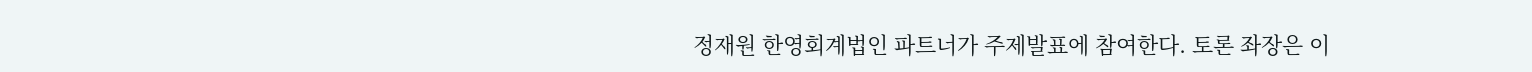정재원 한영회계법인 파트너가 주제발표에 참여한다. 토론 좌장은 이